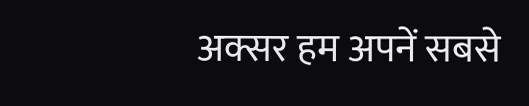अक्सर हम अपनें सबसे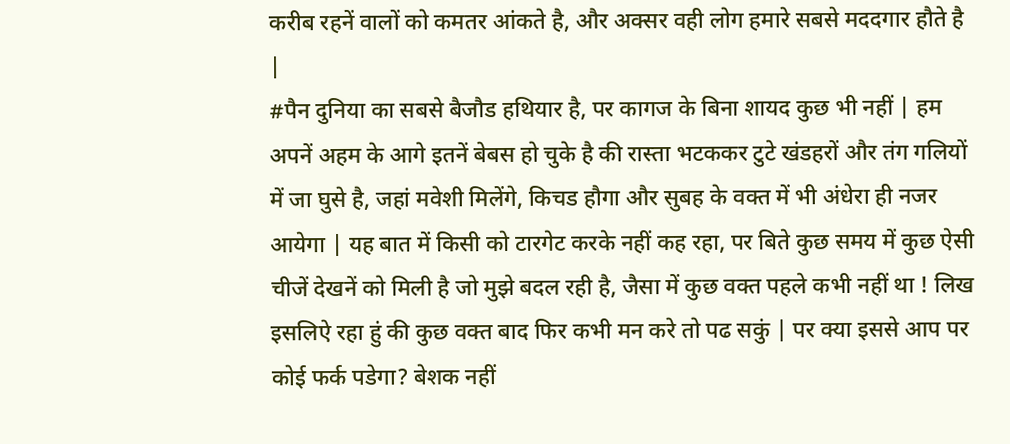करीब रहनें वालों को कमतर आंकते है, और अक्सर वही लोग हमारे सबसे मददगार हौते है |
#पैन दुनिया का सबसे बैजौड हथियार है, पर कागज के बिना शायद कुछ भी नहीं | हम अपनें अहम के आगे इतनें बेबस हो चुके है की रास्ता भटककर टुटे खंडहरों और तंग गलियों में जा घुसे है, जहां मवेशी मिलेंगे, किचड हौगा और सुबह के वक्त में भी अंधेरा ही नजर आयेगा | यह बात में किसी को टारगेट करके नहीं कह रहा, पर बिते कुछ समय में कुछ ऐसी चीजें देखनें को मिली है जो मुझे बदल रही है, जैसा में कुछ वक्त पहले कभी नहीं था ! लिख इसलिऐ रहा हुं की कुछ वक्त बाद फिर कभी मन करे तो पढ सकुं | पर क्या इससे आप पर कोई फर्क पडेगा? बेशक नहीं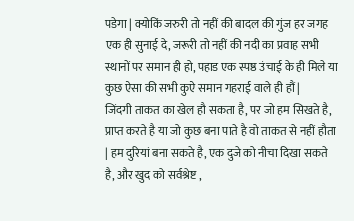पडेगा | क्योकिं जरुरी तो नहीं की बादल की गुंज हर जगह एक ही सुनाई दे, जरूरी तो नहीं की नदी का प्रवाह सभी स्थानों पर समान ही हो, पहाड एक स्पष्ठ उंचाई के ही मिले या कुछ ऐसा की सभी कुऐ समान गहराई वाले ही हौं |
जिंदगी ताकत का खेल हौ सकता है, पर जो हम सिखते है, प्राप्त करते है या जो कुछ बना पाते है वो ताकत से नहीं हौता | हम दुरियां बना सकते है, एक दुजे को नीचा दिखा सकते है, और खुद को सर्वश्रेष्ट ,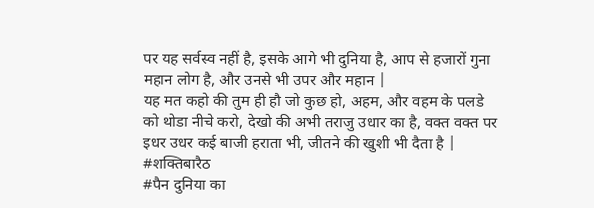पर यह सर्वस्व नहीं है, इसके आगे भी दुनिया है, आप से हजारों गुना महान लोग है, और उनसे भी उपर और महान |
यह मत कहो की तुम ही हौ जो कुछ हो, अहम, और वहम के पलडे को थोडा नीचे करो, देखो की अभी तराजु उधार का है, वक्त वक्त पर इधर उधर कई बाजी हराता भी, जीतने की खुशी भी दैता है |
#शक्तिबारैठ
#पैन दुनिया का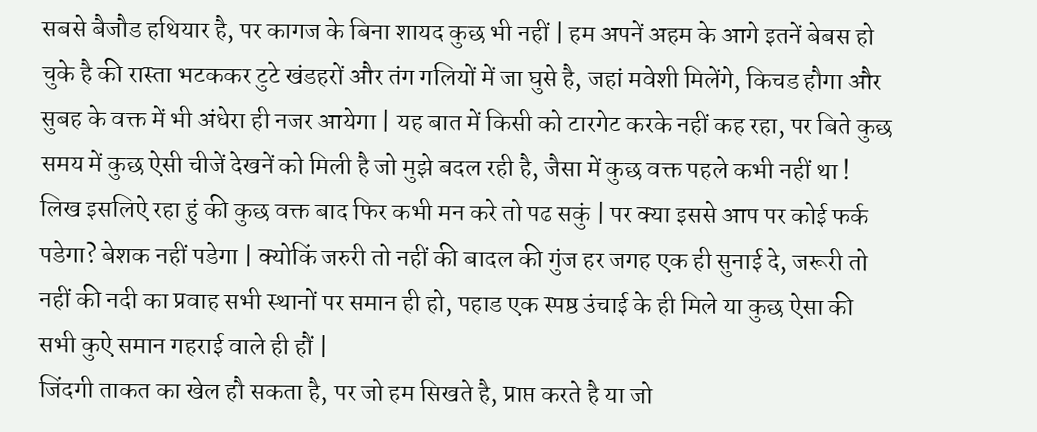सबसे बैजौड हथियार है, पर कागज के बिना शायद कुछ भी नहीं | हम अपनें अहम के आगे इतनें बेबस हो चुके है की रास्ता भटककर टुटे खंडहरों और तंग गलियों में जा घुसे है, जहां मवेशी मिलेंगे, किचड हौगा और सुबह के वक्त में भी अंधेरा ही नजर आयेगा | यह बात में किसी को टारगेट करके नहीं कह रहा, पर बिते कुछ समय में कुछ ऐसी चीजें देखनें को मिली है जो मुझे बदल रही है, जैसा में कुछ वक्त पहले कभी नहीं था ! लिख इसलिऐ रहा हुं की कुछ वक्त बाद फिर कभी मन करे तो पढ सकुं | पर क्या इससे आप पर कोई फर्क पडेगा? बेशक नहीं पडेगा | क्योकिं जरुरी तो नहीं की बादल की गुंज हर जगह एक ही सुनाई दे, जरूरी तो नहीं की नदी का प्रवाह सभी स्थानों पर समान ही हो, पहाड एक स्पष्ठ उंचाई के ही मिले या कुछ ऐसा की सभी कुऐ समान गहराई वाले ही हौं |
जिंदगी ताकत का खेल हौ सकता है, पर जो हम सिखते है, प्राप्त करते है या जो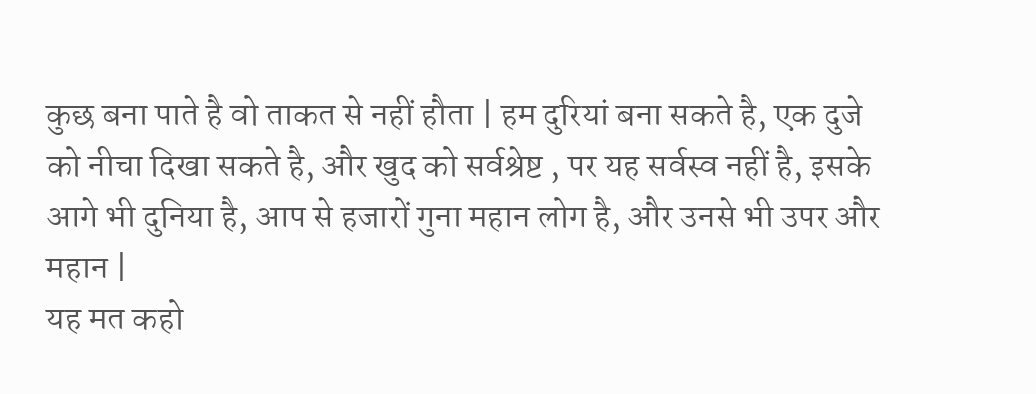कुछ बना पाते है वो ताकत से नहीं हौता | हम दुरियां बना सकते है, एक दुजे को नीचा दिखा सकते है, और खुद को सर्वश्रेष्ट , पर यह सर्वस्व नहीं है, इसके आगे भी दुनिया है, आप से हजारों गुना महान लोग है, और उनसे भी उपर और महान |
यह मत कहो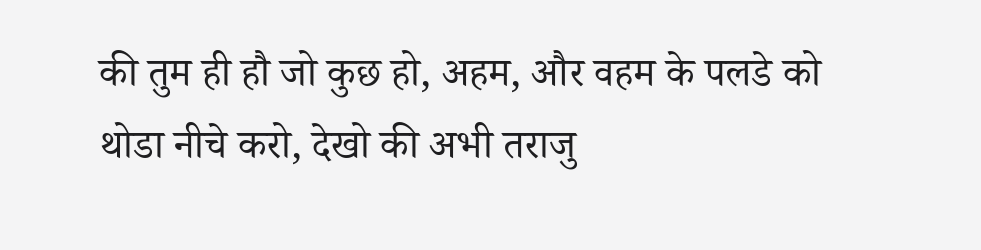की तुम ही हौ जो कुछ हो, अहम, और वहम के पलडे को थोडा नीचे करो, देखो की अभी तराजु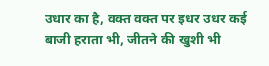उधार का है, वक्त वक्त पर इधर उधर कई बाजी हराता भी, जीतने की खुशी भी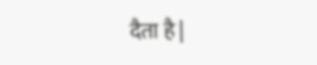दैता है |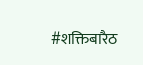#शक्तिबारैठ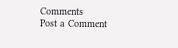Comments
Post a Comment